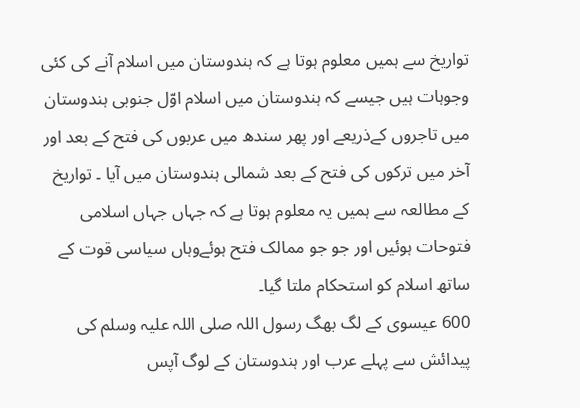تواریخ سے ہمیں معلوم ہوتا ہے کہ ہندوستان میں اسلام آنے کی کئی وجوہات ہیں جیسے کہ ہندوستان میں اسلام اوّل جنوبی ہندوستان میں تاجروں کےذریعے اور پھر سندھ میں عربوں کی فتح کے بعد اور آخر میں ترکوں کی فتح کے بعد شمالی ہندوستان میں آیا ۔ تواریخ کے مطالعہ سے ہمیں یہ معلوم ہوتا ہے کہ جہاں جہاں اسلامی فتوحات ہوئیں اور جو جو ممالک فتح ہوئےوہاں سیاسی قوت کے ساتھ اسلام کو استحکام ملتا گیا۔
600 عیسوی کے لگ بھگ رسول اللہ صلی اللہ علیہ وسلم کی پیدائش سے پہلے عرب اور ہندوستان کے لوگ آپس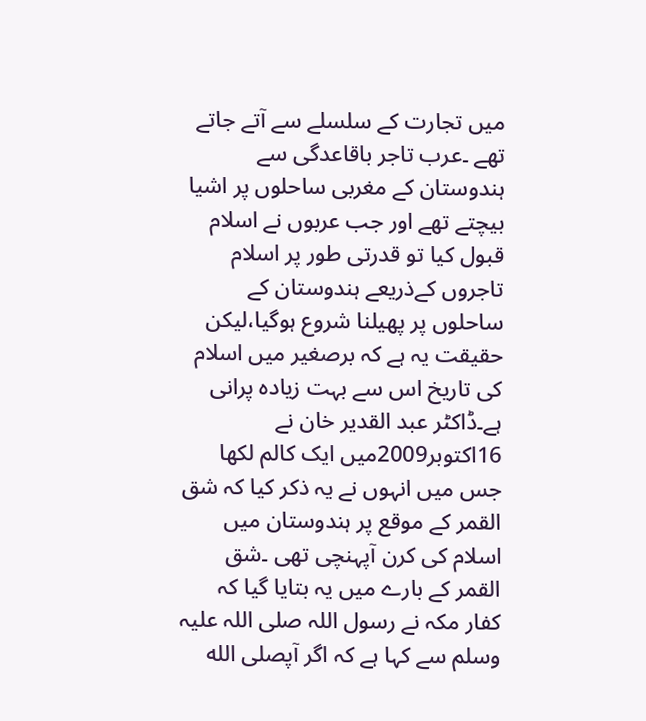میں تجارت کے سلسلے سے آتے جاتے تھے ۔عرب تاجر باقاعدگی سے ہندوستان کے مغربی ساحلوں پر اشیا بیچتے تھے اور جب عربوں نے اسلام قبول کیا تو قدرتی طور پر اسلام تاجروں کےذریعے ہندوستان کے ساحلوں پر پھیلنا شروع ہوگیا،لیکن حقیقت یہ ہے کہ برصغیر میں اسلام کی تاریخ اس سے بہت زیادہ پرانی ہے۔ڈاکٹر عبد القدیر خان نے 16اکتوبر2009میں ایک کالم لکھا جس میں انہوں نے یہ ذکر کیا کہ شق القمر کے موقع پر ہندوستان میں اسلام کی کرن آپہنچی تھی ۔شق القمر کے بارے میں یہ بتایا گیا کہ کفار مکہ نے رسول اللہ صلی اللہ علیہ وسلم سے کہا ہے کہ اگر آپصلى الله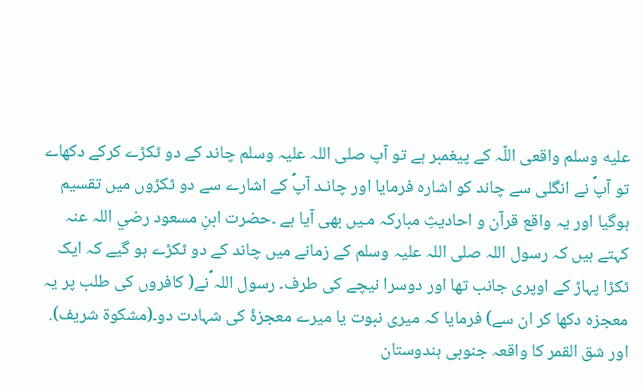عليه وسلم واقعی اللّہ کے پیغمبر ہے تو آپ صلی اللہ علیہ وسلم چاند کے دو ٹکڑے کرکے دکھاے تو آپؐ نے انگلی سے چاند کو اشارہ فرمایا اور چانـد آپؐ کے اشارے سے دو ٹکڑوں میں تقسيم ہوگیا اور یہ واقع قرآن و احادیثِ مباركہ مـیں بھی آیا ہے ۔حضرت ابنِ مسعود رضي اللہ عنہ کہتے ہیں کہ رسول اللہ صلی اللہ علیہ وسلم کے زمانے میں چاند کے دو ٹکڑے ہو گیے کہ ایک ٹکڑا پہاڑ کے اوپری جانب تھا اور دوسرا نیچے کی طرف۔ رسول اللہ ؐنے( کافروں کی طلب پر یہ معجزہ دکھا کر ان سے) فرمایا کہ میری نبوت یا میرے معجزۂ کی شہادت دو۔(مشکوۃ شریف).
اور شق القمر کا واقعہ جنوبی ہندوستان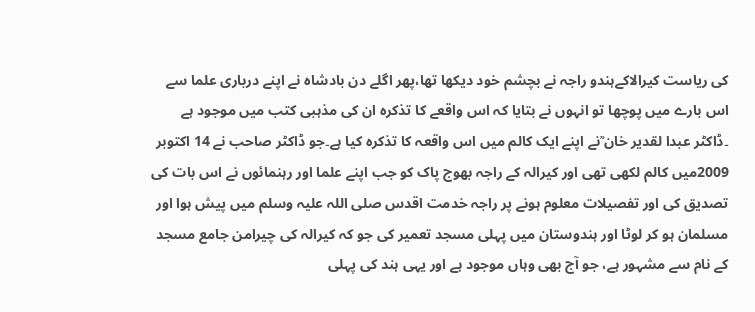کی ریاست کیرالاکےہندو راجہ نے بچشم خود دیکھا تھا،پھر اگلے دن بادشاہ نے اپنے درباری علما سے اس بارے میں پوچھا تو انہوں نے بتایا کہ اس واقعے کا تذکرہ ان کی مذہبی کتب میں موجود ہے ۔ڈاکٹر عبدا لقدیر خان ؒنے اپنے ایک کالم میں اس واقعہ کا تذکرہ کیا ہے۔جو ڈاکٹر صاحب نے 14 اکتوبر 2009میں کالم لکھی تھی اور کیرالہ کے راجہ بھوج پاک کو جب اپنے علما اور رہنمائوں نے اس بات کی تصدیق کی اور تفصیلات معلوم ہونے پر راجہ خدمت اقدس صلی اللہ علیہ وسلم میں پیش ہوا اور مسلمان ہو کر لوٹا اور ہندوستان میں پہلی مسجد تعمیر کی جو کہ کیرالہ کی چیرامن جامع مسجد کے نام سے مشہور ہے، جو آج بھی وہاں موجود ہے اور یہی ہند کی پہلی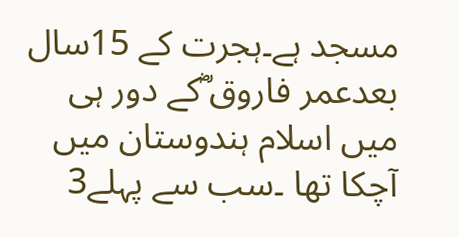مسجد ہے۔ہجرت کے 15سال بعدعمر فاروق ؓکے دور ہی میں اسلام ہندوستان میں آچکا تھا ۔سب سے پہلے3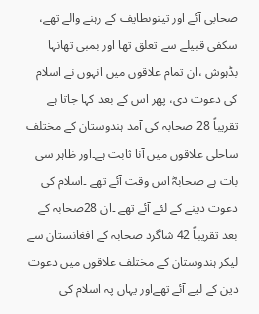صحابی آئے اور تینوںطایف کے رہنے والے تھے، سکفی قبیلے سے تعلق تھا اور بمبی تھانہا بڈہوش ،ان تمام علاقوں میں انہوں نے اسلام کی دعوت دی، پھر اس کے بعد کہا جاتا ہے تقریباً 28 صحابہ کی آمد ہندوستان کے مختلف ساحلی علاقوں میں آنا ثابت ہے۔اور ظاہر سی بات ہے صحابہؓ اس وقت آئے تھے ۔اسلام کی دعوت دینے کے لئے آئے تھے ۔ان 28صحابہ کے بعد تقریباً 42 شاگرد صحابہ کے افغانستان سے لیکر ہندوستان کے مختلف علاقوں میں دعوت دین کے لیے آئے تھےاور یہاں پہ اسلام کی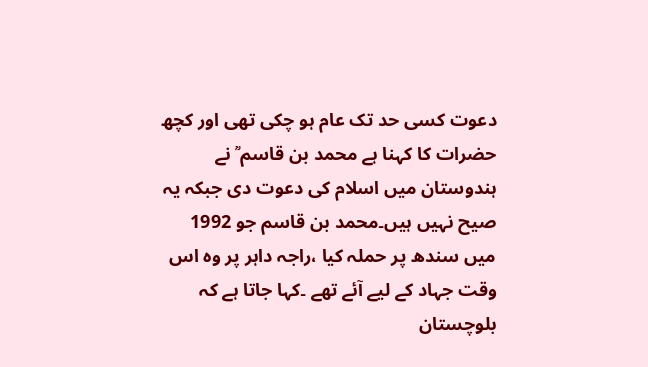دعوت کسی حد تک عام ہو چکی تھی اور کچھ حضرات کا کہنا ہے محمد بن قاسم ؒ نے ہندوستان میں اسلام کی دعوت دی جبکہ یہ صیح نہیں ہیں۔محمد بن قاسم جو 1992 میں سندھ پر حملہ کیا ،راجہ داہر پر وہ اس وقت جہاد کے لیے آئے تھے ۔کہا جاتا ہے کہ بلوچستان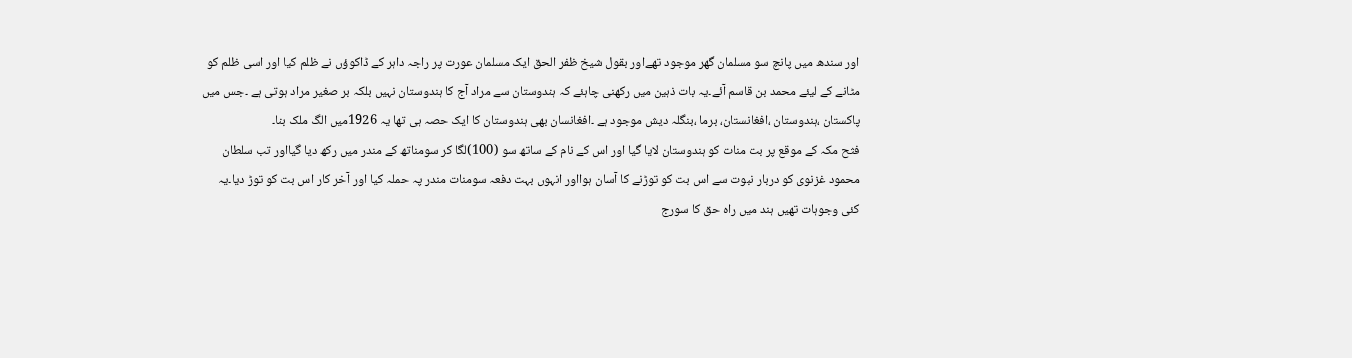اور سندھ میں پانچ سو مسلمان گھر موجود تھےاور بقول شیخ ظفر الحق ایک مسلمان عورت پر راجہ داہر کے ڈاکوؤں نے ظلم کیا اور اسی ظلم کو مٹانے کے لیئے محمد بن قاسم آئے۔یہ بات ذہین میں رکھنی چاہئے کہ ہندوستان سے مراد آج کا ہندوستان نہیں بلکہ بر صغیر مراد ہوتی ہے ۔جس میں پاکستان ،ہندوستان ،افغانستان، برما ،بنگلہ دیش موجود ہے ۔افغانسان بھی ہندوستان کا ایک حصہ ہی تھا یہ 1926میں الگ ملک بنا۔
فثح مکہ کے موقع پر بت منات کو ہندوستان لایا گیا اور اس کے نام کے ساتھ سو (100)لگا کر سومناتھ کے مندر میں رکھ دیا گیااور تب سلطان محمود غزنوی کو دربار نبوت سے اس بت کو توڑنے کا آسان ہوااور انہوں بہت دفعہ سومنات مندر پہ حملہ کیا اور آخر کار اس بت کو توڑ دیا۔یہ کئی وجوہات تھیں ہند میں راہ حق کا سورج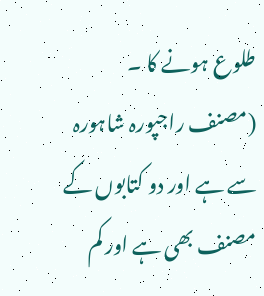طلوع ہونے کا ۔
(مصنف راجپورہ شاہورہ سے ہے اور دو کتابوں کے مصنف بھی ہے اور کم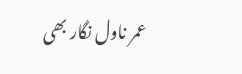عمر ناول نگار بھی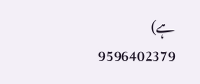ہے)
9596402379